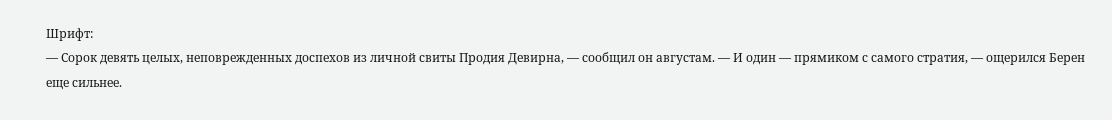Шрифт:
— Сорок девять целых, неповрежденных доспехов из личной свиты Продия Девирна, — сообщил он августам. — И один — прямиком с самого стратия, — ощерился Берен еще сильнее.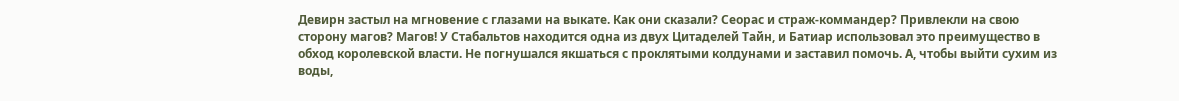Девирн застыл на мгновение с глазами на выкате. Как они сказали? Сеорас и страж-коммандер? Привлекли на свою сторону магов? Магов! У Стабальтов находится одна из двух Цитаделей Тайн, и Батиар использовал это преимущество в обход королевской власти. Не погнушался якшаться с проклятыми колдунами и заставил помочь. А, чтобы выйти сухим из воды,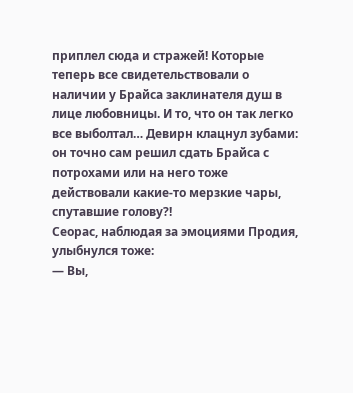приплел сюда и стражей! Которые теперь все свидетельствовали о наличии у Брайса заклинателя душ в лице любовницы. И то, что он так легко все выболтал… Девирн клацнул зубами: он точно сам решил сдать Брайса с потрохами или на него тоже действовали какие-то мерзкие чары, спутавшие голову?!
Сеорас, наблюдая за эмоциями Продия, улыбнулся тоже:
— Вы,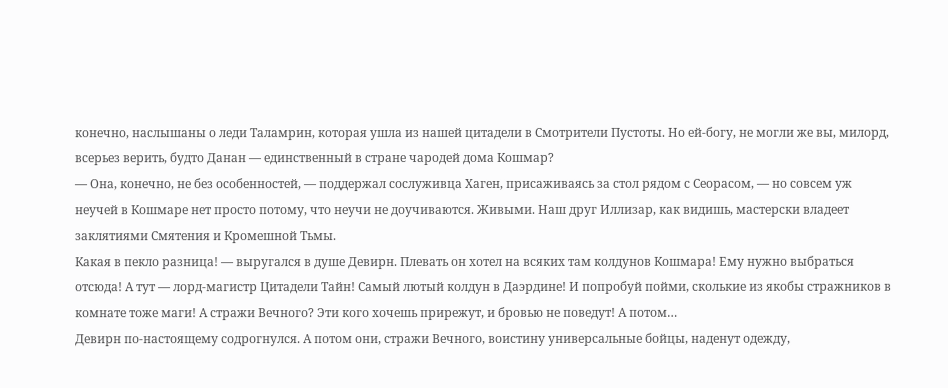конечно, наслышаны о леди Таламрин, которая ушла из нашей цитадели в Смотрители Пустоты. Но ей-богу, не могли же вы, милорд, всерьез верить, будто Данан — единственный в стране чародей дома Кошмар?
— Она, конечно, не без особенностей, — поддержал сослуживца Хаген, присаживаясь за стол рядом с Сеорасом, — но совсем уж неучей в Кошмаре нет просто потому, что неучи не доучиваются. Живыми. Наш друг Иллизар, как видишь, мастерски владеет заклятиями Смятения и Кромешной Тьмы.
Какая в пекло разница! — выругался в душе Девирн. Плевать он хотел на всяких там колдунов Кошмара! Ему нужно выбраться отсюда! А тут — лорд-магистр Цитадели Тайн! Самый лютый колдун в Даэрдине! И попробуй пойми, сколькие из якобы стражников в комнате тоже маги! А стражи Вечного? Эти кого хочешь прирежут, и бровью не поведут! А потом…
Девирн по-настоящему содрогнулся. А потом они, стражи Вечного, воистину универсальные бойцы, наденут одежду,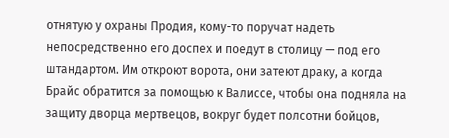отнятую у охраны Продия, кому-то поручат надеть непосредственно его доспех и поедут в столицу — под его штандартом. Им откроют ворота, они затеют драку, а когда Брайс обратится за помощью к Валиссе, чтобы она подняла на защиту дворца мертвецов, вокруг будет полсотни бойцов,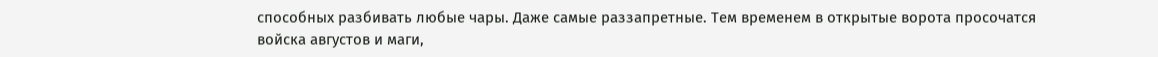способных разбивать любые чары. Даже самые раззапретные. Тем временем в открытые ворота просочатся войска августов и маги,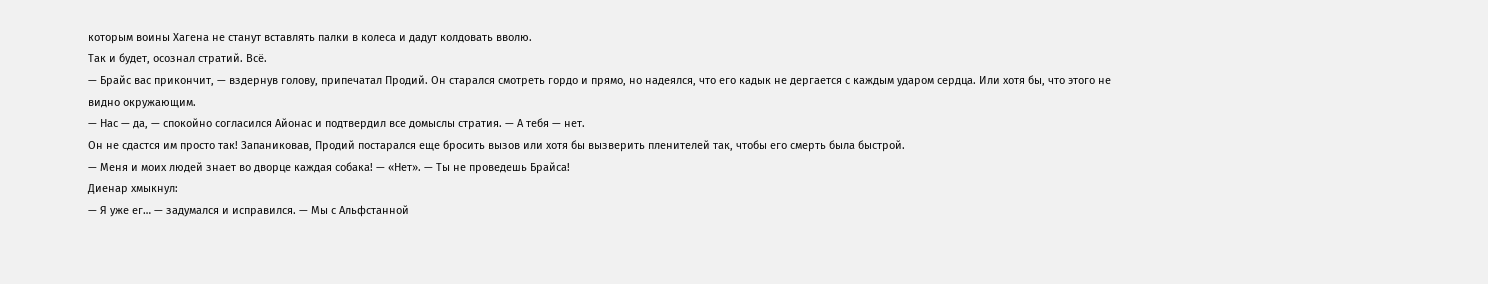которым воины Хагена не станут вставлять палки в колеса и дадут колдовать вволю.
Так и будет, осознал стратий. Всё.
— Брайс вас прикончит, — вздернув голову, припечатал Продий. Он старался смотреть гордо и прямо, но надеялся, что его кадык не дергается с каждым ударом сердца. Или хотя бы, что этого не видно окружающим.
— Нас — да, — спокойно согласился Айонас и подтвердил все домыслы стратия. — А тебя — нет.
Он не сдастся им просто так! Запаниковав, Продий постарался еще бросить вызов или хотя бы вызверить пленителей так, чтобы его смерть была быстрой.
— Меня и моих людей знает во дворце каждая собака! — «Нет». — Ты не проведешь Брайса!
Диенар хмыкнул:
— Я уже ег… — задумался и исправился. — Мы с Альфстанной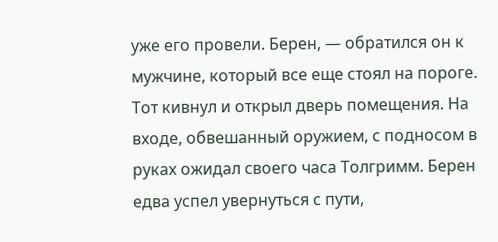уже его провели. Берен, — обратился он к мужчине, который все еще стоял на пороге. Тот кивнул и открыл дверь помещения. На входе, обвешанный оружием, с подносом в руках ожидал своего часа Толгримм. Берен едва успел увернуться с пути,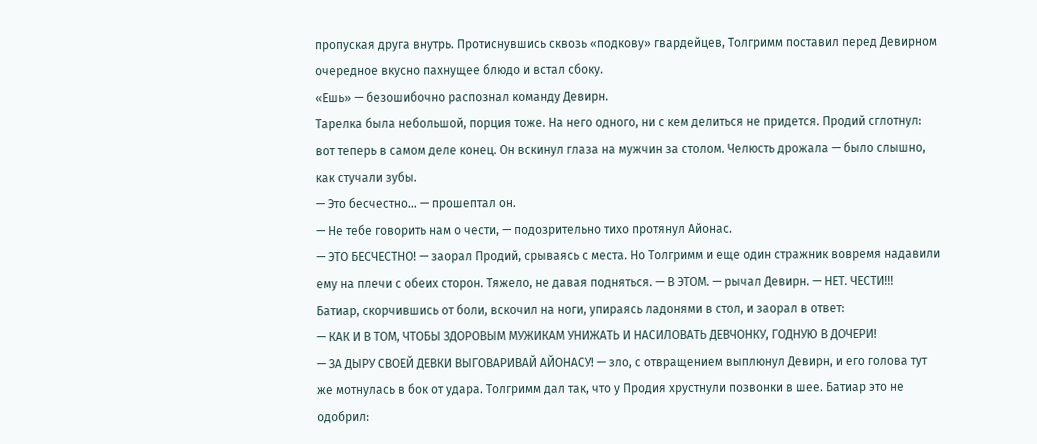пропуская друга внутрь. Протиснувшись сквозь «подкову» гвардейцев, Толгримм поставил перед Девирном очередное вкусно пахнущее блюдо и встал сбоку.
«Ешь» — безошибочно распознал команду Девирн.
Тарелка была небольшой, порция тоже. На него одного, ни с кем делиться не придется. Продий сглотнул: вот теперь в самом деле конец. Он вскинул глаза на мужчин за столом. Челюсть дрожала — было слышно, как стучали зубы.
— Это бесчестно… — прошептал он.
— Не тебе говорить нам о чести, — подозрительно тихо протянул Айонас.
— ЭТО БЕСЧЕСТНО! — заорал Продий, срываясь с места. Но Толгримм и еще один стражник вовремя надавили ему на плечи с обеих сторон. Тяжело, не давая подняться. — В ЭТОМ. — рычал Девирн. — НЕТ. ЧЕСТИ!!!
Батиар, скорчившись от боли, вскочил на ноги, упираясь ладонями в стол, и заорал в ответ:
— КАК И В ТОМ, ЧТОБЫ ЗДОРОВЫМ МУЖИКАМ УНИЖАТЬ И НАСИЛОВАТЬ ДЕВЧОНКУ, ГОДНУЮ В ДОЧЕРИ!
— ЗА ДЫРУ СВОЕЙ ДЕВКИ ВЫГОВАРИВАЙ АЙОНАСУ! — зло, с отвращением выплюнул Девирн, и его голова тут же мотнулась в бок от удара. Толгримм дал так, что у Продия хрустнули позвонки в шее. Батиар это не одобрил: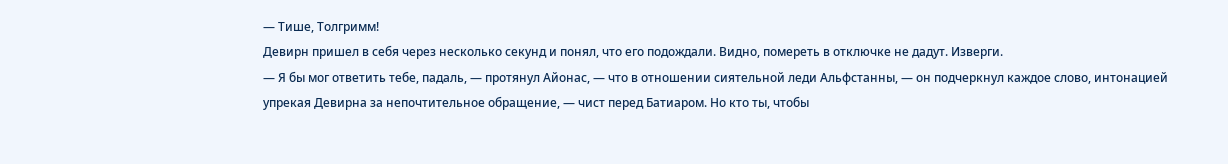— Тише, Толгримм!
Девирн пришел в себя через несколько секунд и понял, что его подождали. Видно, помереть в отключке не дадут. Изверги.
— Я бы мог ответить тебе, падаль, — протянул Айонас, — что в отношении сиятельной леди Альфстанны, — он подчеркнул каждое слово, интонацией упрекая Девирна за непочтительное обращение, — чист перед Батиаром. Но кто ты, чтобы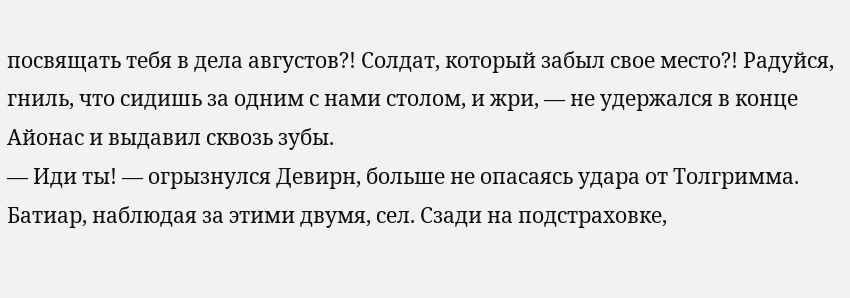посвящать тебя в дела августов?! Солдат, который забыл свое место?! Радуйся, гниль, что сидишь за одним с нами столом, и жри, — не удержался в конце Айонас и выдавил сквозь зубы.
— Иди ты! — огрызнулся Девирн, больше не опасаясь удара от Толгримма.
Батиар, наблюдая за этими двумя, сел. Сзади на подстраховке,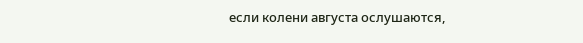если колени августа ослушаются,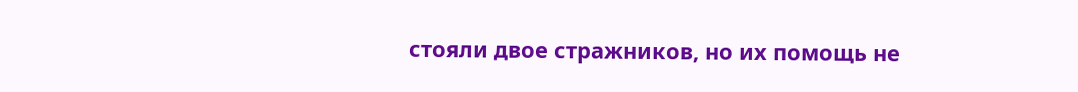стояли двое стражников, но их помощь не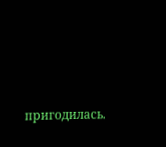пригодилась.